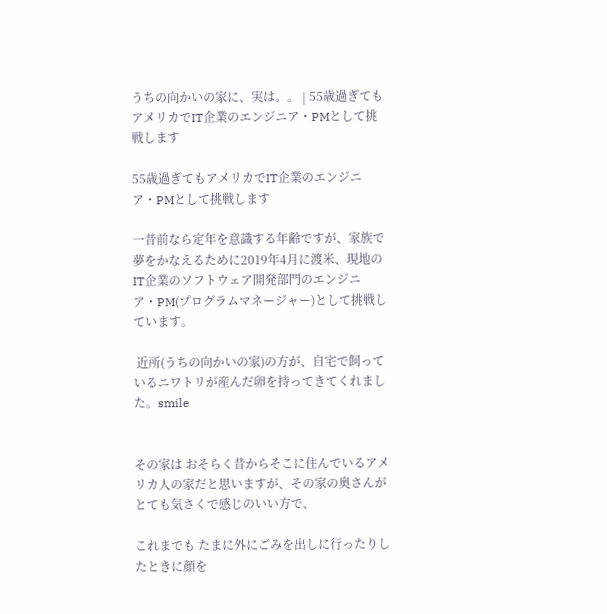うちの向かいの家に、実は。。 | 55歳過ぎてもアメリカでIT企業のエンジニア・PMとして挑戦します

55歳過ぎてもアメリカでIT企業のエンジニア・PMとして挑戦します

一昔前なら定年を意識する年齢ですが、家族で夢をかなえるために2019年4月に渡米、現地のIT企業のソフトウェア開発部門のエンジニア・PM(プログラムマネージャー)として挑戦しています。

 近所(うちの向かいの家)の方が、自宅で飼っているニワトリが産んだ卵を持ってきてくれました。smile


その家は おそらく昔からそこに住んでいるアメリカ人の家だと思いますが、その家の奥さんがとても気さくで感じのいい方で、

これまでも たまに外にごみを出しに行ったりしたときに顔を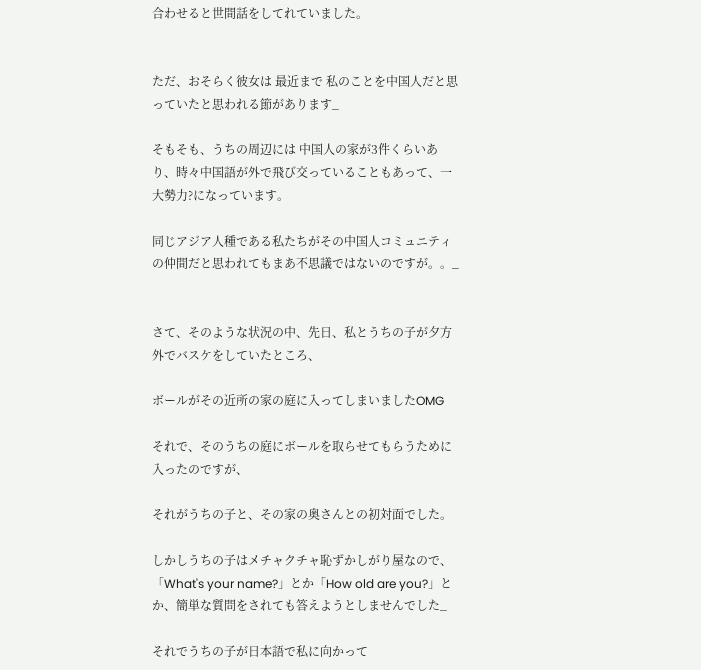合わせると世間話をしてれていました。


ただ、おそらく彼女は 最近まで 私のことを中国人だと思っていたと思われる節があります_

そもそも、うちの周辺には 中国人の家が3件くらいあり、時々中国語が外で飛び交っていることもあって、一大勢力?になっています。

同じアジア人種である私たちがその中国人コミュニティの仲間だと思われてもまあ不思議ではないのですが。。_


さて、そのような状況の中、先日、私とうちの子が夕方外でバスケをしていたところ、

ボールがその近所の家の庭に入ってしまいましたOMG

それで、そのうちの庭にボールを取らせてもらうために入ったのですが、

それがうちの子と、その家の奥さんとの初対面でした。

しかしうちの子はメチャクチャ恥ずかしがり屋なので、「What's your name?」とか「How old are you?」とか、簡単な質問をされても答えようとしませんでした_

それでうちの子が日本語で私に向かって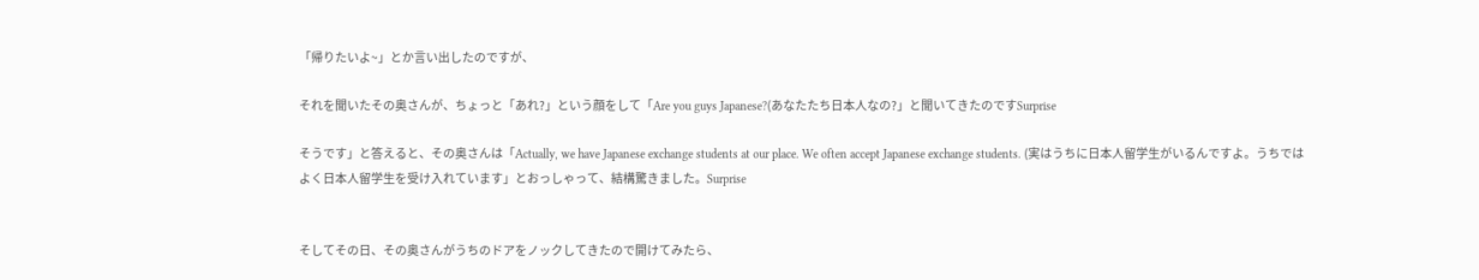「帰りたいよ~」とか言い出したのですが、

それを聞いたその奥さんが、ちょっと「あれ?」という顔をして「Are you guys Japanese?(あなたたち日本人なの?」と聞いてきたのですSurprise

そうです」と答えると、その奥さんは「Actually, we have Japanese exchange students at our place. We often accept Japanese exchange students. (実はうちに日本人留学生がいるんですよ。うちではよく日本人留学生を受け入れています」とおっしゃって、結構驚きました。Surprise


そしてその日、その奥さんがうちのドアをノックしてきたので開けてみたら、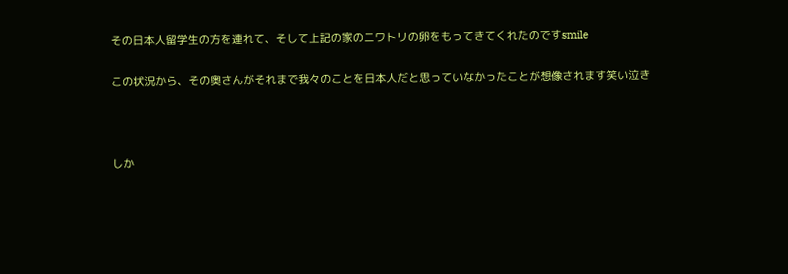その日本人留学生の方を連れて、そして上記の家のニワトリの卵をもってきてくれたのですsmile

この状況から、その奥さんがそれまで我々のことを日本人だと思っていなかったことが想像されます笑い泣き



しか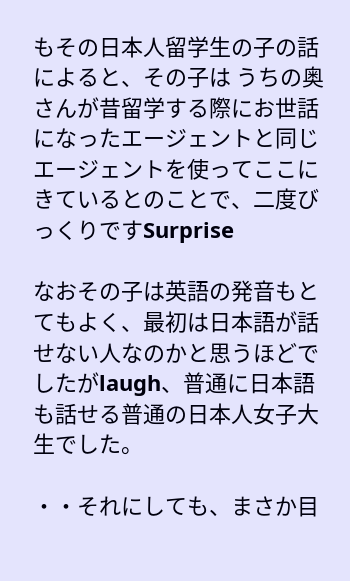もその日本人留学生の子の話によると、その子は うちの奥さんが昔留学する際にお世話になったエージェントと同じエージェントを使ってここにきているとのことで、二度びっくりですSurprise

なおその子は英語の発音もとてもよく、最初は日本語が話せない人なのかと思うほどでしたがlaugh、普通に日本語も話せる普通の日本人女子大生でした。

・・それにしても、まさか目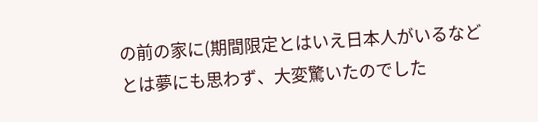の前の家に(期間限定とはいえ日本人がいるなどとは夢にも思わず、大変驚いたのでした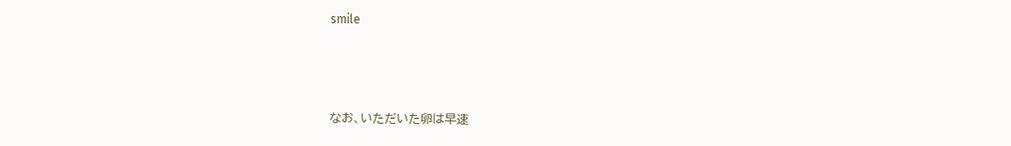smile



なお、いただいた卵は早速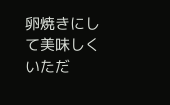卵焼きにして美味しくいただ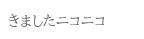きましたニコニコ